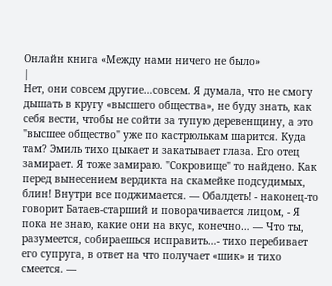Онлайн книга «Между нами ничего не было»
|
Нет, они совсем другие…совсем. Я думала, что не смогу дышать в кругу «высшего общества», не буду знать, как себя вести, чтобы не сойти за тупую деревенщину, а это "высшее общество" уже по кастрюлькам шарится. Куда там? Эмиль тихо цыкает и закатывает глаза. Его отец замирает. Я тоже замираю. "Сокровище" то найдено. Как перед вынесением вердикта на скамейке подсудимых, блин! Внутри все поджимается. — Обалдеть! - наконец-то говорит Батаев-старший и поворачивается лицом, - Я пока не знаю, какие они на вкус, конечно… — Что ты, разумеется, собираешься исправить…- тихо перебивает его супруга, в ответ на что получает «шик» и тихо смеется. —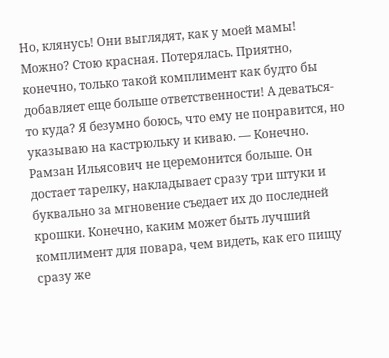Но, клянусь! Они выглядят, как у моей мамы! Можно? Стою красная. Потерялась. Приятно, конечно, только такой комплимент как будто бы добавляет еще больше ответственности! А деваться-то куда? Я безумно боюсь, что ему не понравится, но указываю на кастрюльку и киваю. — Конечно. Рамзан Ильясович не церемонится больше. Он достает тарелку, накладывает сразу три штуки и буквально за мгновение съедает их до последней крошки. Конечно, каким может быть лучший комплимент для повара, чем видеть, как его пищу сразу же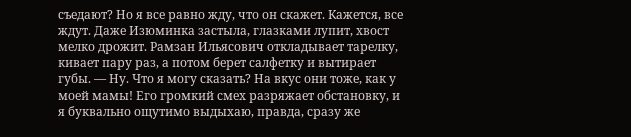съедают? Но я все равно жду, что он скажет. Кажется, все ждут. Даже Изюминка застыла, глазками лупит, хвост мелко дрожит. Рамзан Ильясович откладывает тарелку, кивает пару раз, а потом берет салфетку и вытирает губы. — Ну. Что я могу сказать? На вкус они тоже, как у моей мамы! Его громкий смех разряжает обстановку, и я буквально ощутимо выдыхаю, правда, сразу же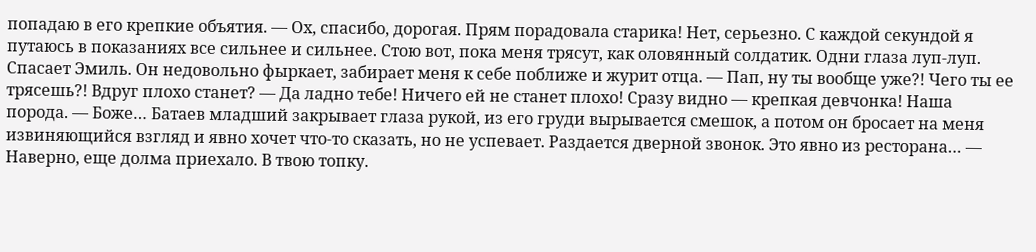попадаю в его крепкие объятия. — Ох, спасибо, дорогая. Прям порадовала старика! Нет, серьезно. С каждой секундой я путаюсь в показаниях все сильнее и сильнее. Стою вот, пока меня трясут, как оловянный солдатик. Одни глаза луп-луп. Спасает Эмиль. Он недовольно фыркает, забирает меня к себе поближе и журит отца. — Пап, ну ты вообще уже?! Чего ты ее трясешь?! Вдруг плохо станет? — Да ладно тебе! Ничего ей не станет плохо! Сразу видно — крепкая девчонка! Наша порода. — Боже… Батаев младший закрывает глаза рукой, из его груди вырывается смешок, а потом он бросает на меня извиняющийся взгляд и явно хочет что-то сказать, но не успевает. Раздается дверной звонок. Это явно из ресторана… — Наверно, еще долма приехало. В твою топку.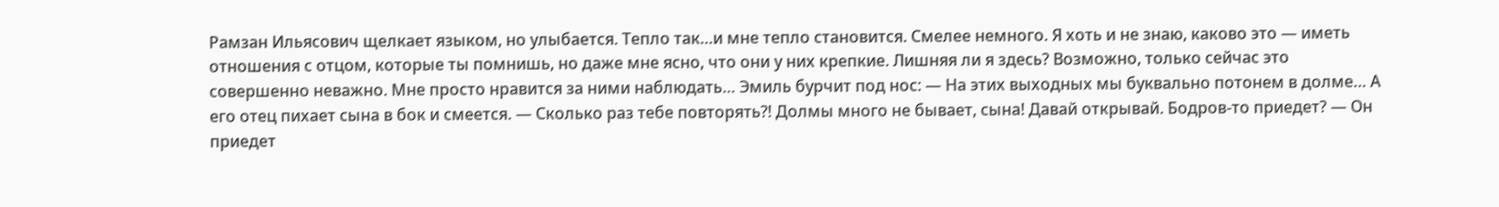Рамзан Ильясович щелкает языком, но улыбается. Тепло так…и мне тепло становится. Смелее немного. Я хоть и не знаю, каково это — иметь отношения с отцом, которые ты помнишь, но даже мне ясно, что они у них крепкие. Лишняя ли я здесь? Возможно, только сейчас это совершенно неважно. Мне просто нравится за ними наблюдать… Эмиль бурчит под нос: — На этих выходных мы буквально потонем в долме… А его отец пихает сына в бок и смеется. — Сколько раз тебе повторять?! Долмы много не бывает, сына! Давай открывай. Бодров-то приедет? — Он приедет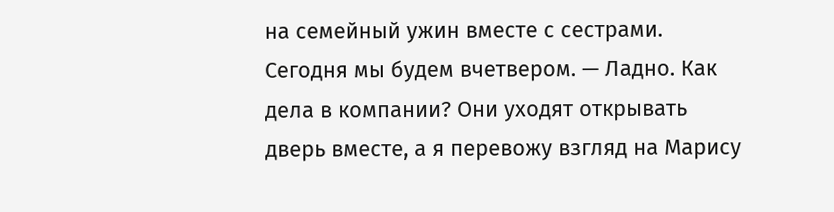на семейный ужин вместе с сестрами. Сегодня мы будем вчетвером. — Ладно. Как дела в компании? Они уходят открывать дверь вместе, а я перевожу взгляд на Марису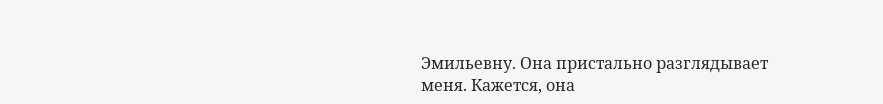Эмильевну. Она пристально разглядывает меня. Кажется, она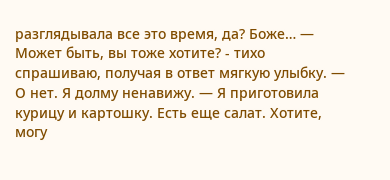разглядывала все это время, да? Боже… — Может быть, вы тоже хотите? - тихо спрашиваю, получая в ответ мягкую улыбку. — О нет. Я долму ненавижу. — Я приготовила курицу и картошку. Есть еще салат. Хотите, могу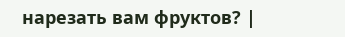нарезать вам фруктов? |